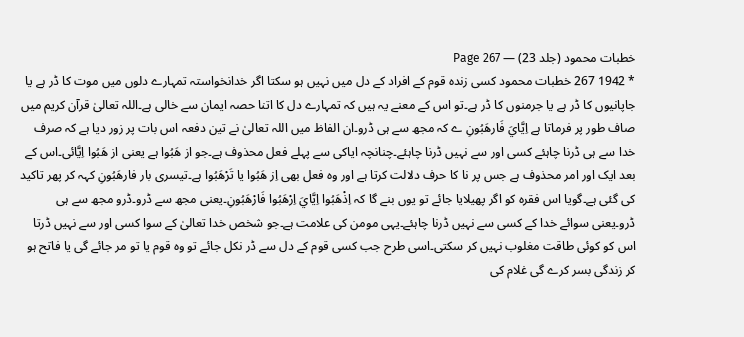خطبات محمود (جلد 23) — Page 267
* 1942 267 خطبات محمود کسی زندہ قوم کے افراد کے دل میں نہیں ہو سکتا اگر خدانخواستہ تمہارے دلوں میں موت کا ڈر ہے یا جاپانیوں کا ڈر ہے یا جرمنوں کا ڈر ہے۔تو اس کے معنے یہ ہیں کہ تمہارے دل کا اتنا حصہ ایمان سے خالی ہے۔اللہ تعالیٰ قرآن کریم میں صاف طور پر فرماتا ہے اِيَّايَ فَارهَبُونِ ے کہ مجھ سے ہی ڈرو۔ان الفاظ میں اللہ تعالیٰ نے تین دفعہ اس بات پر زور دیا ہے کہ صرف خدا سے ہی ڈرنا چاہئے کسی اور سے نہیں ڈرنا چاہئے۔چنانچہ ایاکی سے پہلے فعل محذوف ہے۔جو از هَبُوا ہے یعنی از هَبُوا اِيَّائی۔اس کے بعد ایک اور امر محذوف ہے جس پر نا کا حرف دلالت کرتا ہے اور وہ فعل بھی اِز هَبُوا یا تَرْهَبُوا ہے۔تیسری بار فارهَبُونِ کہہ کر پھر تاکید کی گئی ہے۔گویا اس فقرہ کو اگر پھیلایا جائے تو یوں بنے گا کہ اِذْهَبُوا اِيَّايَ اِرْهَبُوا فَارْهَبُونِ۔یعنی مجھ سے ڈرو۔ڈرو مجھ سے ہی ڈرو۔یعنی سوائے خدا کے کسی سے نہیں ڈرنا چاہئے۔یہی مومن کی علامت ہے۔جو شخص خدا تعالیٰ کے سوا کسی اور سے نہیں ڈرتا اس کو کوئی طاقت مغلوب نہیں کر سکتی۔اسی طرح جب کسی قوم کے دل سے ڈر نکل جائے تو وہ قوم یا تو مر جائے گی یا فاتح ہو کر زندگی بسر کرے گی غلام کی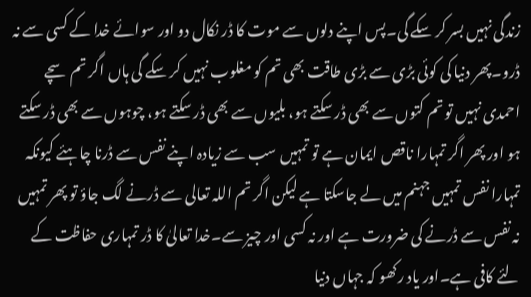زندگی نہیں بسر کر سکے گی۔پس اپنے دلوں سے موت کا ڈر نکال دو اور سوائے خدا کے کسی سے نہ ڈرو۔پھر دنیا کی کوئی بڑی سے بڑی طاقت بھی تم کو مغلوب نہیں کر سکے گی ہاں اگر تم سچے احمدی نہیں تو تم کتوں سے بھی ڈر سکتے ہو، بلیوں سے بھی ڈر سکتے ہو، چوہوں سے بھی ڈر سکتے ہو اور پھر اگر تمہارا ناقص ایمان ہے تو تمہیں سب سے زیادہ اپنے نفس سے ڈرنا چاہئے کیونکہ تمہارا نفس تمہیں جہنم میں لے جاسکتا ہے لیکن اگر تم اللہ تعالی سے ڈرنے لگ جاؤ تو پھر تمہیں نہ نفس سے ڈرنے کی ضرورت ہے اور نہ کسی اور چیز سے۔خدا تعالیٰ کا ڈر تمہاری حفاظت کے لئے کافی ہے۔اور یاد رکھو کہ جہاں دنیا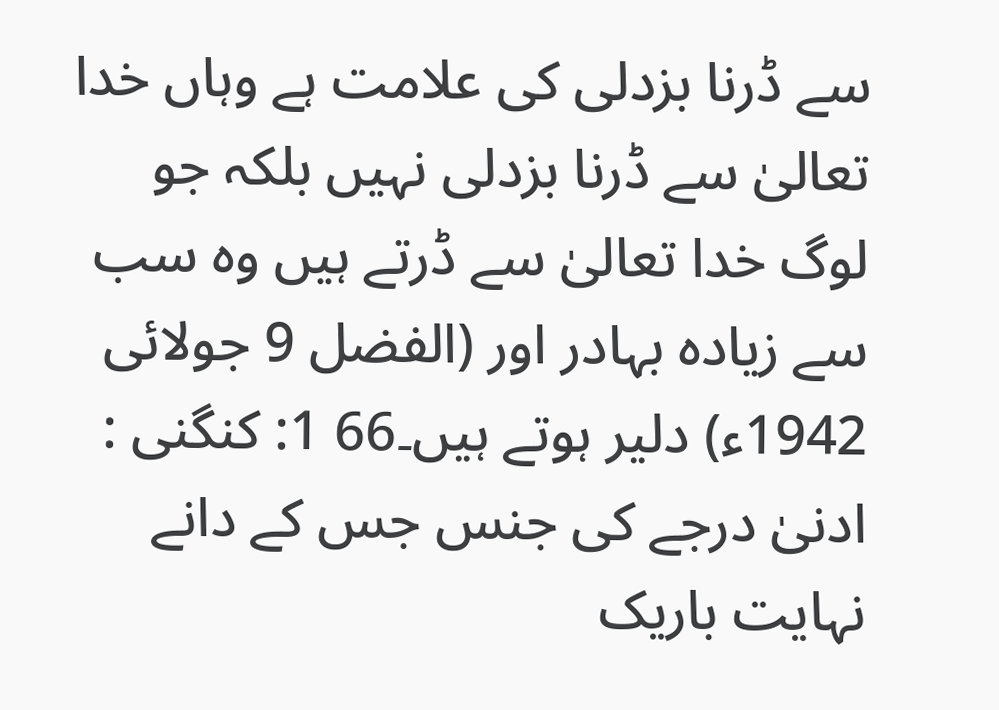سے ڈرنا بزدلی کی علامت ہے وہاں خدا تعالیٰ سے ڈرنا بزدلی نہیں بلکہ جو لوگ خدا تعالیٰ سے ڈرتے ہیں وہ سب سے زیادہ بہادر اور (الفضل 9 جولائی 1942ء) دلیر ہوتے ہیں۔66 1: کنگنی : ادنیٰ درجے کی جنس جس کے دانے نہایت باریک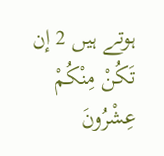ہوتے ہیں 2 إن تَكُنْ مِنْكُمْ عِشْرُونَ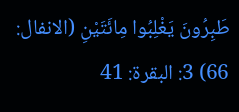طَبِرُونَ يَغْلِبُوا مِائَتَيْنِ (الانفال: 66) 3: البقرة: 41